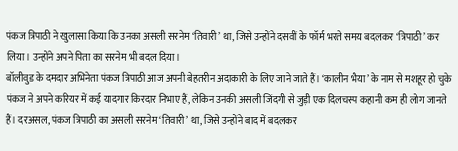पंकज त्रिपाठी ने खुलासा किया कि उनका असली सरनेम ‘तिवारी’ था, जिसे उन्होंने दसवीं के फॉर्म भरते समय बदलकर ‘त्रिपाठी’ कर लिया। उन्होंने अपने पिता का सरनेम भी बदल दिया।
बॉलीवुड के दमदार अभिनेता पंकज त्रिपाठी आज अपनी बेहतरीन अदाकारी के लिए जाने जाते हैं। ‘कालीन भैया’ के नाम से मशहूर हो चुके पंकज ने अपने करियर में कई यादगार किरदार निभाए हैं, लेकिन उनकी असली जिंदगी से जुड़ी एक दिलचस्प कहानी कम ही लोग जानते हैं। दरअसल, पंकज त्रिपाठी का असली सरनेम ‘तिवारी’ था, जिसे उन्होंने बाद में बदलकर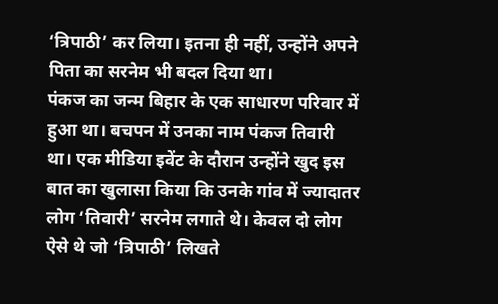‘त्रिपाठी’ कर लिया। इतना ही नहीं, उन्होंने अपने पिता का सरनेम भी बदल दिया था।
पंकज का जन्म बिहार के एक साधारण परिवार में हुआ था। बचपन में उनका नाम पंकज तिवारी था। एक मीडिया इवेंट के दौरान उन्होंने खुद इस बात का खुलासा किया कि उनके गांव में ज्यादातर लोग ‘तिवारी’ सरनेम लगाते थे। केवल दो लोग ऐसे थे जो ‘त्रिपाठी’ लिखते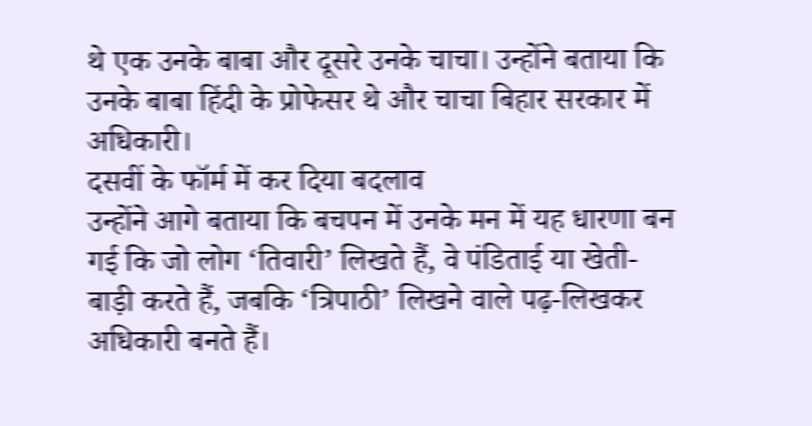थे एक उनके बाबा और दूसरे उनके चाचा। उन्होंने बताया कि उनके बाबा हिंदी के प्रोफेसर थे और चाचा बिहार सरकार में अधिकारी।
दसवीं के फॉर्म में कर दिया बदलाव
उन्होंने आगे बताया कि बचपन में उनके मन में यह धारणा बन गई कि जो लोग ‘तिवारी’ लिखते हैं, वे पंडिताई या खेती-बाड़ी करते हैं, जबकि ‘त्रिपाठी’ लिखने वाले पढ़-लिखकर अधिकारी बनते हैं।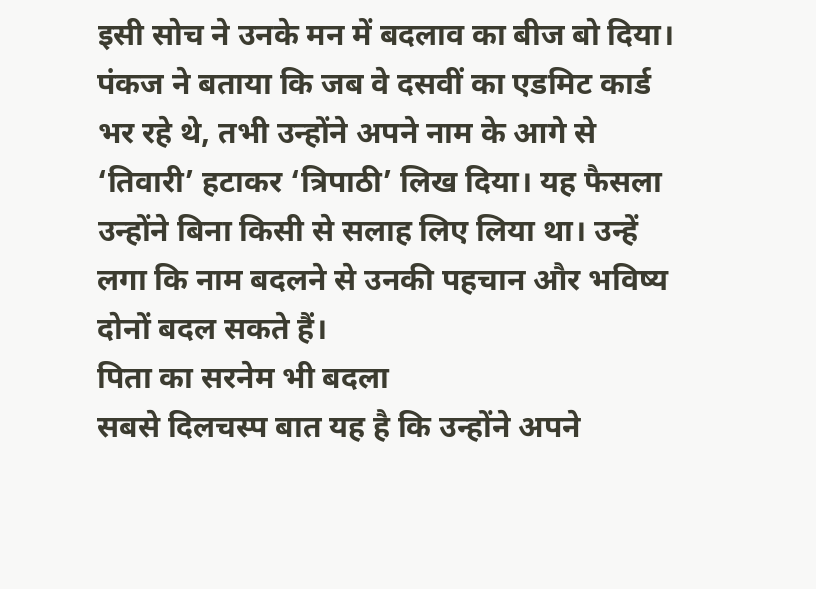इसी सोच ने उनके मन में बदलाव का बीज बो दिया। पंकज ने बताया कि जब वे दसवीं का एडमिट कार्ड भर रहे थे, तभी उन्होंने अपने नाम के आगे से ‘तिवारी’ हटाकर ‘त्रिपाठी’ लिख दिया। यह फैसला उन्होंने बिना किसी से सलाह लिए लिया था। उन्हें लगा कि नाम बदलने से उनकी पहचान और भविष्य दोनों बदल सकते हैं।
पिता का सरनेम भी बदला
सबसे दिलचस्प बात यह है कि उन्होंने अपने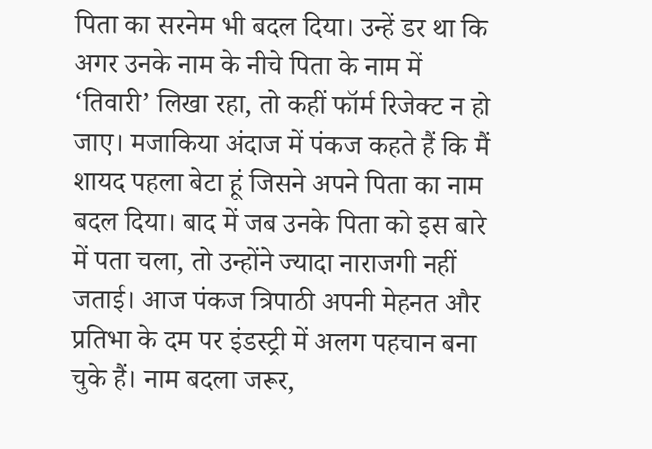पिता का सरनेम भी बदल दिया। उन्हें डर था कि अगर उनके नाम के नीचे पिता के नाम में ‘तिवारी’ लिखा रहा, तो कहीं फॉर्म रिजेक्ट न हो जाए। मजाकिया अंदाज में पंकज कहते हैं कि मैं शायद पहला बेटा हूं जिसने अपने पिता का नाम बदल दिया। बाद में जब उनके पिता को इस बारे में पता चला, तो उन्होंने ज्यादा नाराजगी नहीं जताई। आज पंकज त्रिपाठी अपनी मेहनत और प्रतिभा के दम पर इंडस्ट्री में अलग पहचान बना चुके हैं। नाम बदला जरूर,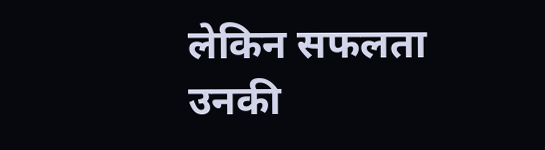लेकिन सफलता उनकी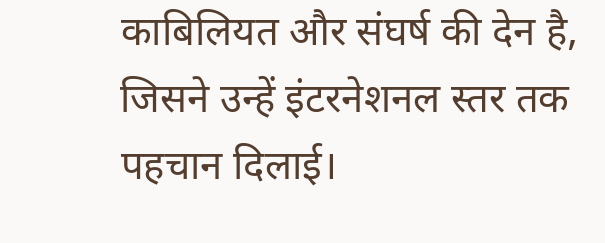काबिलियत और संघर्ष की देन है, जिसने उन्हें इंटरनेशनल स्तर तक पहचान दिलाई।